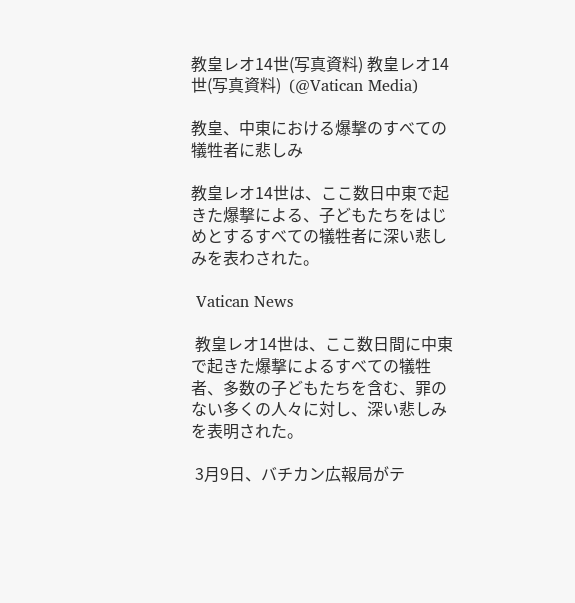教皇レオ14世(写真資料) 教皇レオ14世(写真資料)  (@Vatican Media)

教皇、中東における爆撃のすべての犠牲者に悲しみ

教皇レオ14世は、ここ数日中東で起きた爆撃による、子どもたちをはじめとするすべての犠牲者に深い悲しみを表わされた。

 Vatican News

 教皇レオ14世は、ここ数日間に中東で起きた爆撃によるすべての犠牲者、多数の子どもたちを含む、罪のない多くの人々に対し、深い悲しみを表明された。

 3月9日、バチカン広報局がテ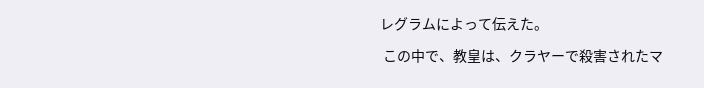レグラムによって伝えた。

 この中で、教皇は、クラヤーで殺害されたマ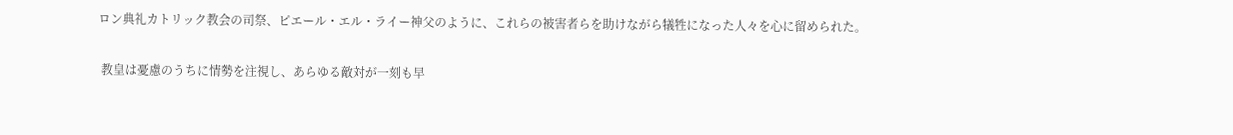ロン典礼カトリック教会の司祭、ピエール・エル・ライー神父のように、これらの被害者らを助けながら犠牲になった人々を心に留められた。

 教皇は憂慮のうちに情勢を注視し、あらゆる敵対が一刻も早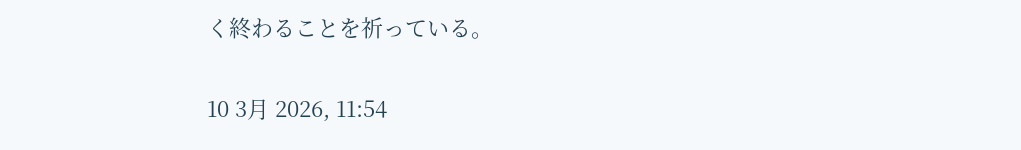く終わることを祈っている。

10 3月 2026, 11:54